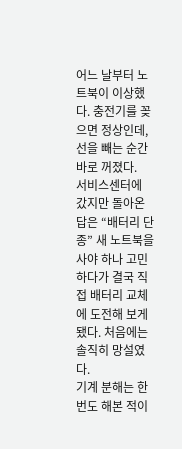어느 날부터 노트북이 이상했다. 충전기를 꽂으면 정상인데, 선을 빼는 순간 바로 꺼졌다.
서비스센터에 갔지만 돌아온 답은 “배터리 단종” 새 노트북을 사야 하나 고민하다가 결국 직접 배터리 교체에 도전해 보게 됐다. 처음에는 솔직히 망설였다.
기계 분해는 한 번도 해본 적이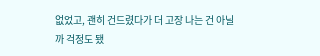없었고, 괜히 건드렸다가 더 고장 나는 건 아닐까 걱정도 됐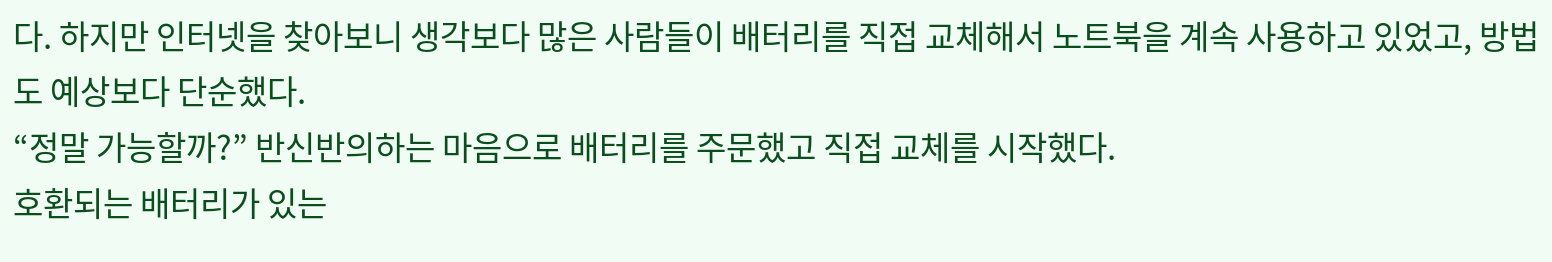다. 하지만 인터넷을 찾아보니 생각보다 많은 사람들이 배터리를 직접 교체해서 노트북을 계속 사용하고 있었고, 방법도 예상보다 단순했다.
“정말 가능할까?” 반신반의하는 마음으로 배터리를 주문했고 직접 교체를 시작했다.
호환되는 배터리가 있는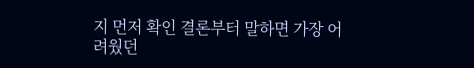지 먼저 확인 결론부터 말하면 가장 어려웠던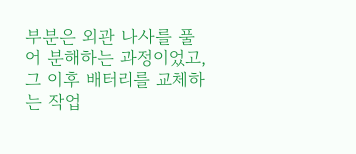부분은 외관 나사를 풀어 분해하는 과정이었고, 그 이후 배터리를 교체하는 작업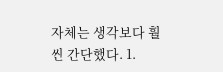자체는 생각보다 훨씬 간단했다. 1.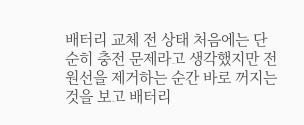배터리 교체 전 상태 처음에는 단순히 충전 문제라고 생각했지만 전원선을 제거하는 순간 바로 꺼지는 것을 보고 배터리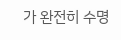가 완전히 수명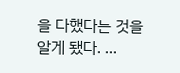을 다했다는 것을 알게 됐다. ...